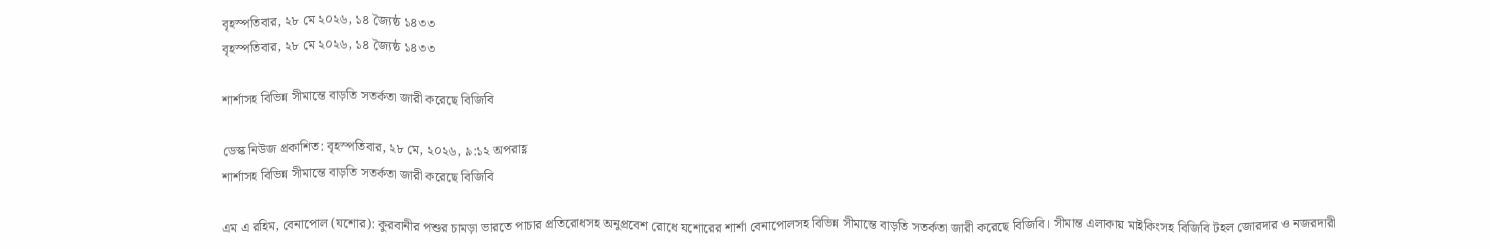বৃহস্পতিবার, ২৮ মে ২০২৬, ১৪ জ্যৈষ্ঠ ১৪৩৩
বৃহস্পতিবার, ২৮ মে ২০২৬, ১৪ জ্যৈষ্ঠ ১৪৩৩

শার্শাসহ বিভিন্ন সীমান্তে বাড়তি সতর্কতা জারী করেছে বিজিবি

ডেস্ক নিউজ প্রকাশিত: বৃহস্পতিবার, ২৮ মে, ২০২৬, ৯:১২ অপরাহ্ণ
শার্শাসহ বিভিন্ন সীমান্তে বাড়তি সতর্কতা জারী করেছে বিজিবি

এম এ রহিম, বেনাপোল (যশোর): কুরবানীর পশুর চামড়া ভারতে পাচার প্রতিরোধসহ অনুপ্রবেশ রোধে যশোরের শার্শা বেনাপোলসহ বিভিন্ন সীমান্তে বাড়তি সতর্কতা জারী করেছে বিজিবি। সীমান্ত এলাকায় মাইকিংসহ বিজিবি টহল জোরদার ও নজরদারী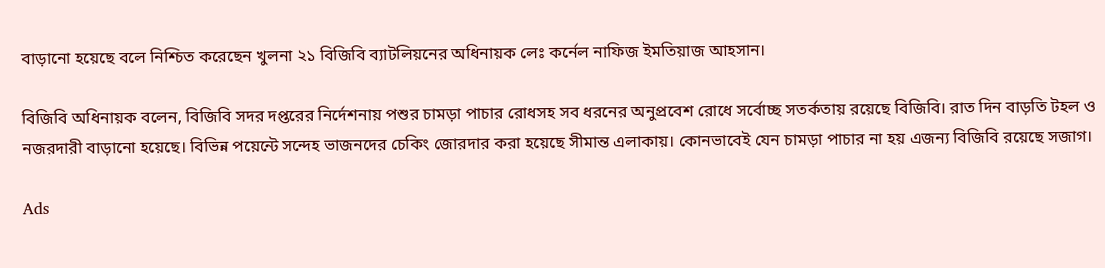বাড়ানো হয়েছে বলে নিশ্চিত করেছেন খুলনা ২১ বিজিবি ব্যাটলিয়নের অধিনায়ক লেঃ কর্নেল নাফিজ ইমতিয়াজ আহসান।

বিজিবি অধিনায়ক বলেন, বিজিবি সদর দপ্তরের নির্দেশনায় পশুর চামড়া পাচার রোধসহ সব ধরনের অনুপ্রবেশ রোধে সর্বোচ্ছ সতর্কতায় রয়েছে বিজিবি। রাত দিন বাড়তি টহল ও নজরদারী বাড়ানো হয়েছে। বিভিন্ন পয়েন্টে সন্দেহ ভাজনদের চেকিং জোরদার করা হয়েছে সীমান্ত এলাকায়। কোনভাবেই যেন চামড়া পাচার না হয় এজন্য বিজিবি রয়েছে সজাগ।

Ads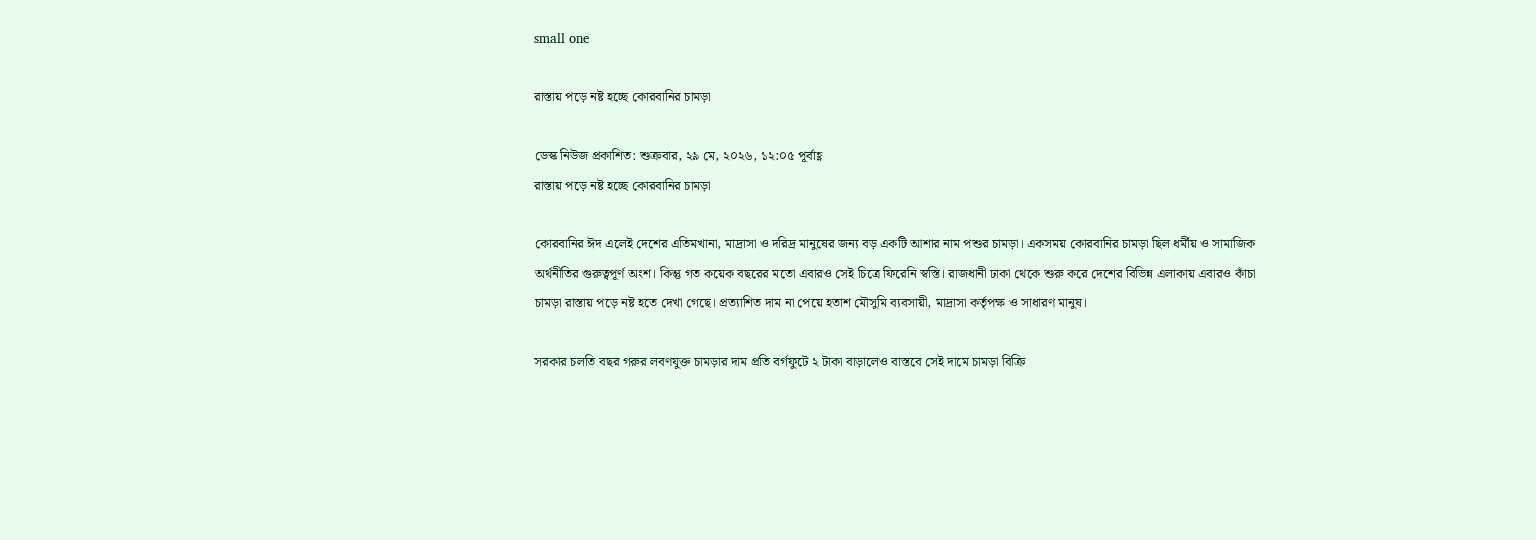small one

রাস্তায় পড়ে নষ্ট হচ্ছে কোরবানির চামড়া

ডেস্ক নিউজ প্রকাশিত: শুক্রবার, ২৯ মে, ২০২৬, ১২:০৫ পূর্বাহ্ণ
রাস্তায় পড়ে নষ্ট হচ্ছে কোরবানির চামড়া

কোরবানির ঈদ এলেই দেশের এতিমখানা, মাদ্রাসা ও দরিদ্র মানুষের জন্য বড় একটি আশার নাম পশুর চামড়া। একসময় কোরবানির চামড়া ছিল ধর্মীয় ও সামাজিক অর্থনীতির গুরুত্বপূর্ণ অংশ। কিন্তু গত কয়েক বছরের মতো এবারও সেই চিত্রে ফিরেনি স্বস্তি। রাজধানী ঢাকা থেকে শুরু করে দেশের বিভিন্ন এলাকায় এবারও কাঁচা চামড়া রাস্তায় পড়ে নষ্ট হতে দেখা গেছে। প্রত্যাশিত দাম না পেয়ে হতাশ মৌসুমি ব্যবসায়ী, মাদ্রাসা কর্তৃপক্ষ ও সাধারণ মানুষ।

সরকার চলতি বছর গরুর লবণযুক্ত চামড়ার দাম প্রতি বর্গফুটে ২ টাকা বাড়ালেও বাস্তবে সেই দামে চামড়া বিক্রি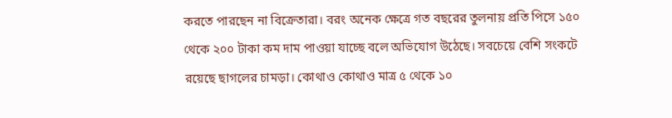করতে পারছেন না বিক্রেতারা। বরং অনেক ক্ষেত্রে গত বছরের তুলনায় প্রতি পিসে ১৫০ থেকে ২০০ টাকা কম দাম পাওয়া যাচ্ছে বলে অভিযোগ উঠেছে। সবচেয়ে বেশি সংকটে রয়েছে ছাগলের চামড়া। কোথাও কোথাও মাত্র ৫ থেকে ১০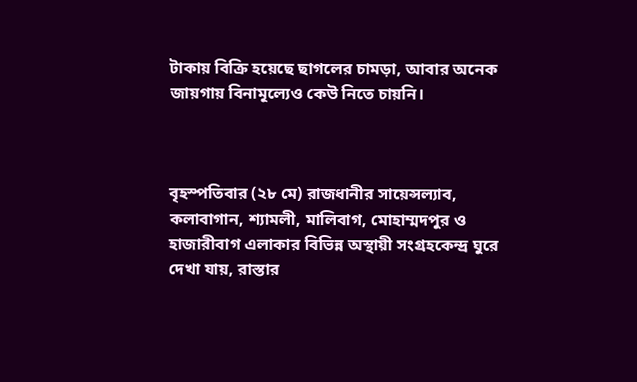টাকায় বিক্রি হয়েছে ছাগলের চামড়া, আবার অনেক জায়গায় বিনামূল্যেও কেউ নিতে চায়নি।



বৃহস্পতিবার (২৮ মে) রাজধানীর সায়েন্সল্যাব, কলাবাগান, শ্যামলী, মালিবাগ, মোহাম্মদপুর ও হাজারীবাগ এলাকার বিভিন্ন অস্থায়ী সংগ্রহকেন্দ্র ঘুরে দেখা যায়, রাস্তার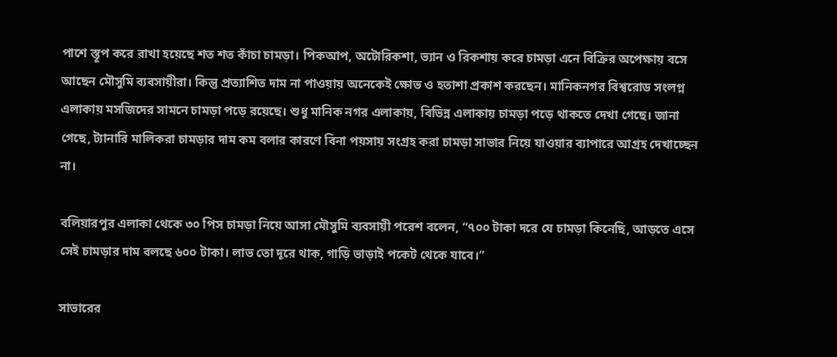পাশে স্তূপ করে রাখা হয়েছে শত শত কাঁচা চামড়া। পিকআপ, অটোরিকশা, ভ্যান ও রিকশায় করে চামড়া এনে বিক্রির অপেক্ষায় বসে আছেন মৌসুমি ব্যবসায়ীরা। কিন্তু প্রত্যাশিত দাম না পাওয়ায় অনেকেই ক্ষোভ ও হতাশা প্রকাশ করছেন। মানিকনগর বিশ্বরোড সংলগ্ন এলাকায় মসজিদের সামনে চামড়া পড়ে রয়েছে। শুধু মানিক নগর এলাকায়, বিভিন্ন এলাকায় চামড়া পড়ে থাকতে দেখা গেছে। জানা গেছে, ট্যানারি মালিকরা চামড়ার দাম কম বলার কারণে বিনা পয়সায় সংগ্রহ করা চামড়া সাভার নিয়ে যাওয়ার ব্যাপারে আগ্রহ দেখাচ্ছেন না।

বলিয়ারপুর এলাকা থেকে ৩০ পিস চামড়া নিয়ে আসা মৌসুমি ব্যবসায়ী পরেশ বলেন, “৭০০ টাকা দরে যে চামড়া কিনেছি, আড়তে এসে সেই চামড়ার দাম বলছে ৬০০ টাকা। লাভ তো দূরে থাক, গাড়ি ভাড়াই পকেট থেকে যাবে।”

সাভারের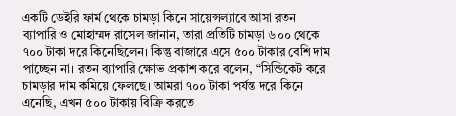একটি ডেইরি ফার্ম থেকে চামড়া কিনে সায়েন্সল্যাবে আসা রতন ব্যাপারি ও মোহাম্মদ রাসেল জানান, তারা প্রতিটি চামড়া ৬০০ থেকে ৭০০ টাকা দরে কিনেছিলেন। কিন্তু বাজারে এসে ৫০০ টাকার বেশি দাম পাচ্ছেন না। রতন ব্যাপারি ক্ষোভ প্রকাশ করে বলেন, “সিন্ডিকেট করে চামড়ার দাম কমিয়ে ফেলছে। আমরা ৭০০ টাকা পর্যন্ত দরে কিনে এনেছি, এখন ৫০০ টাকায় বিক্রি করতে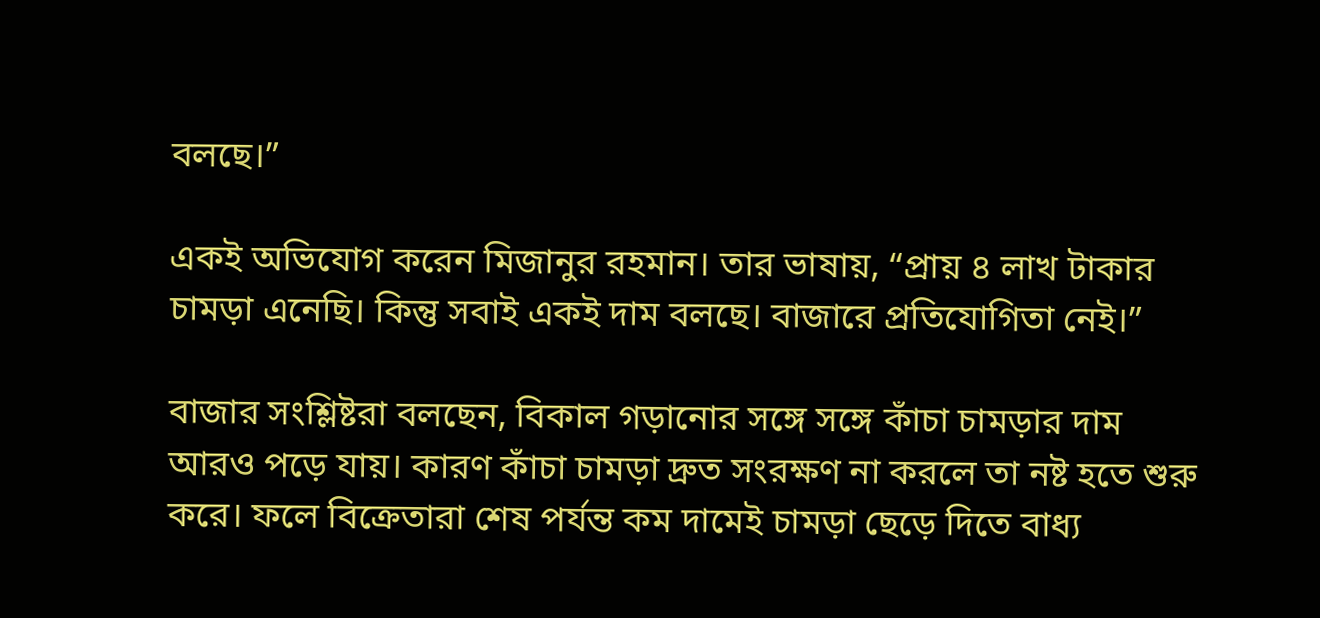বলছে।”

একই অভিযোগ করেন মিজানুর রহমান। তার ভাষায়, “প্রায় ৪ লাখ টাকার চামড়া এনেছি। কিন্তু সবাই একই দাম বলছে। বাজারে প্রতিযোগিতা নেই।”

বাজার সংশ্লিষ্টরা বলছেন, বিকাল গড়ানোর সঙ্গে সঙ্গে কাঁচা চামড়ার দাম আরও পড়ে যায়। কারণ কাঁচা চামড়া দ্রুত সংরক্ষণ না করলে তা নষ্ট হতে শুরু করে। ফলে বিক্রেতারা শেষ পর্যন্ত কম দামেই চামড়া ছেড়ে দিতে বাধ্য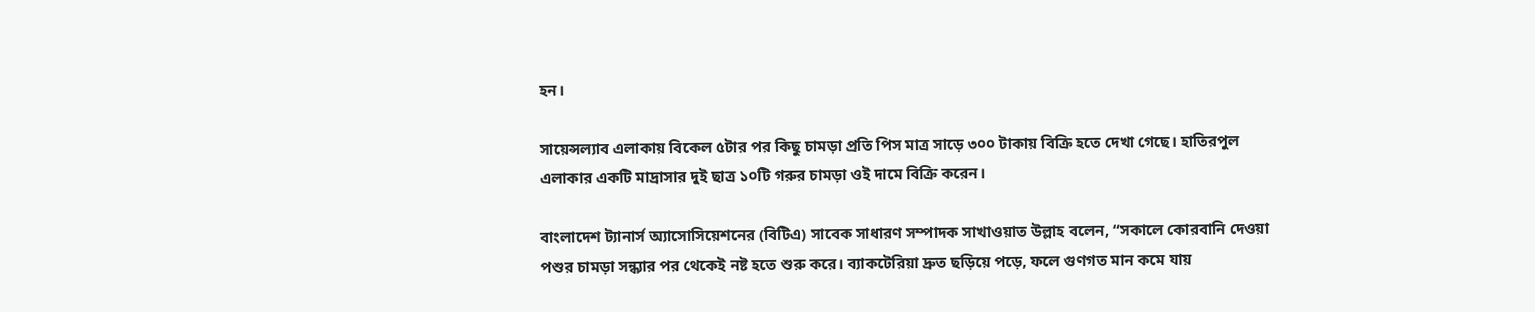হন।

সায়েন্সল্যাব এলাকায় বিকেল ৫টার পর কিছু চামড়া প্রতি পিস মাত্র সাড়ে ৩০০ টাকায় বিক্রি হতে দেখা গেছে। হাতিরপুল এলাকার একটি মাদ্রাসার দুই ছাত্র ১০টি গরুর চামড়া ওই দামে বিক্রি করেন।

বাংলাদেশ ট্যানার্স অ্যাসোসিয়েশনের (বিটিএ) সাবেক সাধারণ সম্পাদক সাখাওয়াত উল্লাহ বলেন, “সকালে কোরবানি দেওয়া পশুর চামড়া সন্ধ্যার পর থেকেই নষ্ট হতে শুরু করে। ব্যাকটেরিয়া দ্রুত ছড়িয়ে পড়ে, ফলে গুণগত মান কমে যায়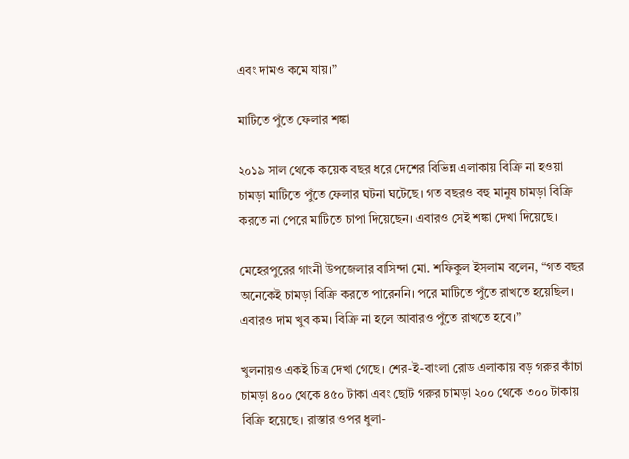এবং দামও কমে যায়।”

মাটিতে পুঁতে ফেলার শঙ্কা

২০১৯ সাল থেকে কয়েক বছর ধরে দেশের বিভিন্ন এলাকায় বিক্রি না হওয়া চামড়া মাটিতে পুঁতে ফেলার ঘটনা ঘটেছে। গত বছরও বহু মানুষ চামড়া বিক্রি করতে না পেরে মাটিতে চাপা দিয়েছেন। এবারও সেই শঙ্কা দেখা দিয়েছে।

মেহেরপুরের গাংনী উপজেলার বাসিন্দা মো. শফিকুল ইসলাম বলেন, “গত বছর অনেকেই চামড়া বিক্রি করতে পারেননি। পরে মাটিতে পুঁতে রাখতে হয়েছিল। এবারও দাম খুব কম। বিক্রি না হলে আবারও পুঁতে রাখতে হবে।”

খুলনায়ও একই চিত্র দেখা গেছে। শের-ই-বাংলা রোড এলাকায় বড় গরুর কাঁচা চামড়া ৪০০ থেকে ৪৫০ টাকা এবং ছোট গরুর চামড়া ২০০ থেকে ৩০০ টাকায় বিক্রি হয়েছে। রাস্তার ওপর ধুলা-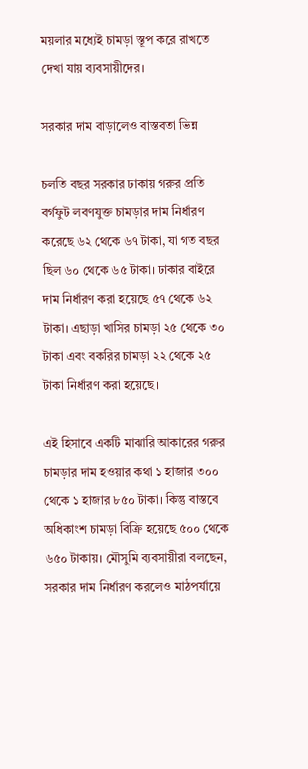ময়লার মধ্যেই চামড়া স্তূপ করে রাখতে দেখা যায় ব্যবসায়ীদের।

সরকার দাম বাড়ালেও বাস্তবতা ভিন্ন

চলতি বছর সরকার ঢাকায় গরুর প্রতি বর্গফুট লবণযুক্ত চামড়ার দাম নির্ধারণ করেছে ৬২ থেকে ৬৭ টাকা, যা গত বছর ছিল ৬০ থেকে ৬৫ টাকা। ঢাকার বাইরে দাম নির্ধারণ করা হয়েছে ৫৭ থেকে ৬২ টাকা। এছাড়া খাসির চামড়া ২৫ থেকে ৩০ টাকা এবং বকরির চামড়া ২২ থেকে ২৫ টাকা নির্ধারণ করা হয়েছে।

এই হিসাবে একটি মাঝারি আকারের গরুর চামড়ার দাম হওয়ার কথা ১ হাজার ৩০০ থেকে ১ হাজার ৮৫০ টাকা। কিন্তু বাস্তবে অধিকাংশ চামড়া বিক্রি হয়েছে ৫০০ থেকে ৬৫০ টাকায়। মৌসুমি ব্যবসায়ীরা বলছেন, সরকার দাম নির্ধারণ করলেও মাঠপর্যায়ে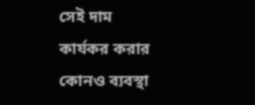সেই দাম কার্যকর করার কোনও ব্যবস্থা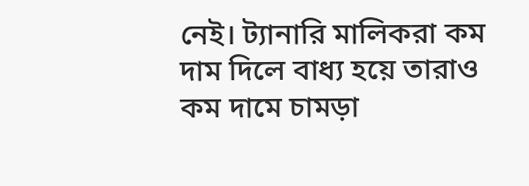নেই। ট্যানারি মালিকরা কম দাম দিলে বাধ্য হয়ে তারাও কম দামে চামড়া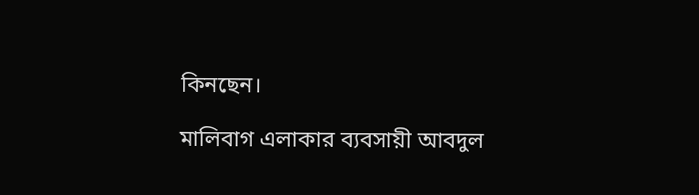কিনছেন।

মালিবাগ এলাকার ব্যবসায়ী আবদুল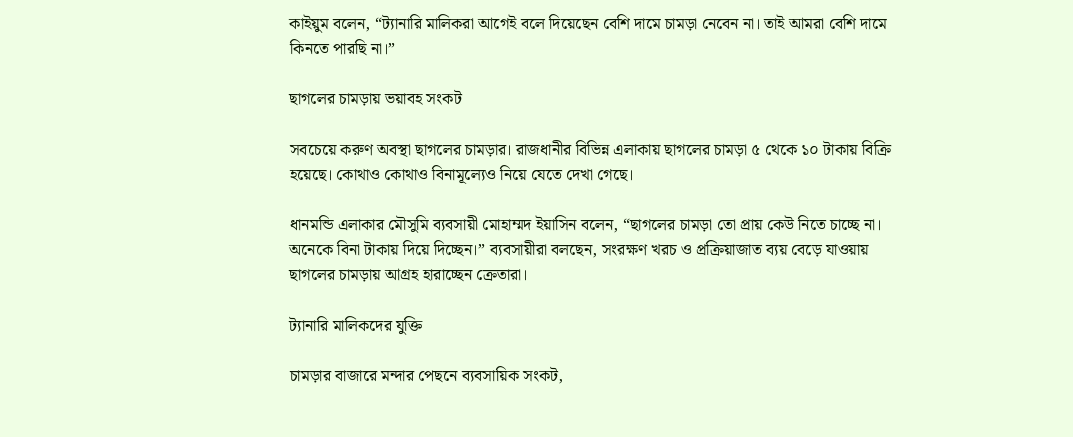কাইয়ুম বলেন, “ট্যানারি মালিকরা আগেই বলে দিয়েছেন বেশি দামে চামড়া নেবেন না। তাই আমরা বেশি দামে কিনতে পারছি না।”

ছাগলের চামড়ায় ভয়াবহ সংকট

সবচেয়ে করুণ অবস্থা ছাগলের চামড়ার। রাজধানীর বিভিন্ন এলাকায় ছাগলের চামড়া ৫ থেকে ১০ টাকায় বিক্রি হয়েছে। কোথাও কোথাও বিনামূল্যেও নিয়ে যেতে দেখা গেছে।

ধানমন্ডি এলাকার মৌসুমি ব্যবসায়ী মোহাম্মদ ইয়াসিন বলেন, “ছাগলের চামড়া তো প্রায় কেউ নিতে চাচ্ছে না। অনেকে বিনা টাকায় দিয়ে দিচ্ছেন।” ব্যবসায়ীরা বলছেন, সংরক্ষণ খরচ ও প্রক্রিয়াজাত ব্যয় বেড়ে যাওয়ায় ছাগলের চামড়ায় আগ্রহ হারাচ্ছেন ক্রেতারা।

ট্যানারি মালিকদের যুক্তি

চামড়ার বাজারে মন্দার পেছনে ব্যবসায়িক সংকট,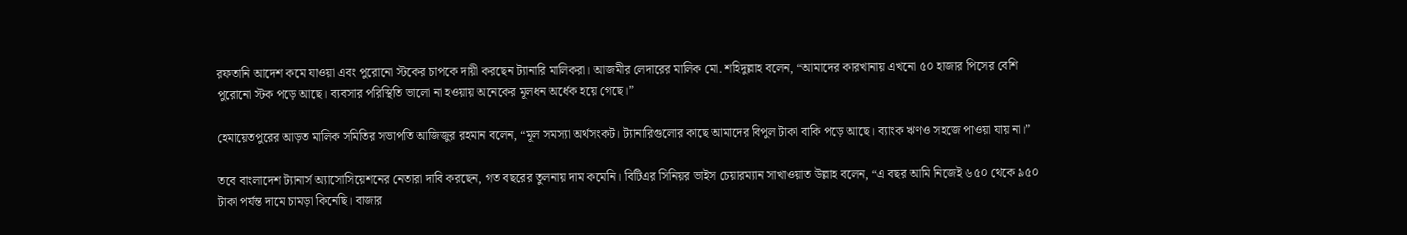রফতানি আদেশ কমে যাওয়া এবং পুরোনো স্টকের চাপকে দায়ী করছেন ট্যানারি মালিকরা। আজমীর লেদারের মালিক মো. শহিদুল্লাহ বলেন, “আমাদের কারখানায় এখনো ৫০ হাজার পিসের বেশি পুরোনো স্টক পড়ে আছে। ব্যবসার পরিস্থিতি ভালো না হওয়ায় অনেকের মূলধন অর্ধেক হয়ে গেছে।”

হেমায়েতপুরের আড়ত মালিক সমিতির সভাপতি আজিজুর রহমান বলেন, “মূল সমস্যা অর্থসংকট। ট্যানারিগুলোর কাছে আমাদের বিপুল টাকা বাকি পড়ে আছে। ব্যাংক ঋণও সহজে পাওয়া যায় না।”

তবে বাংলাদেশ ট্যানার্স অ্যাসোসিয়েশনের নেতারা দাবি করছেন, গত বছরের তুলনায় দাম কমেনি। বিটিএর সিনিয়র ভাইস চেয়ারম্যান সাখাওয়াত উল্লাহ বলেন, “এ বছর আমি নিজেই ৬৫০ থেকে ৯৫০ টাকা পর্যন্ত দামে চামড়া কিনেছি। বাজার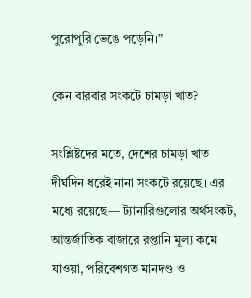পুরোপুরি ভেঙে পড়েনি।”

কেন বারবার সংকটে চামড়া খাত?

সংশ্লিষ্টদের মতে, দেশের চামড়া খাত দীর্ঘদিন ধরেই নানা সংকটে রয়েছে। এর মধ্যে রয়েছে— ট্যানারিগুলোর অর্থসংকট, আন্তর্জাতিক বাজারে রপ্তানি মূল্য কমে যাওয়া, পরিবেশগত মানদণ্ড ও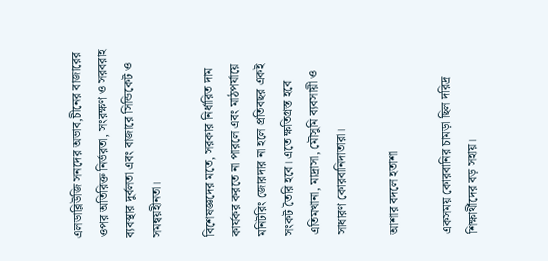এলডাব্লিউজি সনদের অভাব,চীনের বাজারের ওপর অতিরিক্ত নির্ভরতা, সংরক্ষণ ও সরবরাহ ব্যবস্থার দুর্বলতা এবং বাজারে সিন্ডিকেট ও সমন্বয়হীনতা।

বিশেষজ্ঞদের মতে, সরকার নির্ধারিত দাম কার্যকর করতে না পারলে এবং মাঠপর্যায়ে মনিটরিং জোরদার না হলে প্রতিবছর একই সংকট তৈরি হবে। এতে ক্ষতিগ্রস্ত হবে এতিমখানা, মাদ্রাসা, মৌসুমি ব্যবসায়ী ও সাধারণ কোরবানিদাতারা।

আশার বদলে হতাশা

একসময় কোরবানির চামড়া ছিল দরিদ্র শিক্ষার্থীদের বড় সহায়।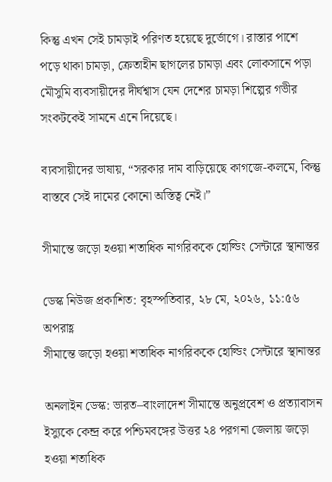কিন্তু এখন সেই চামড়াই পরিণত হয়েছে দুর্ভোগে। রাস্তার পাশে পড়ে থাকা চামড়া, ক্রেতাহীন ছাগলের চামড়া এবং লোকসানে পড়া মৌসুমি ব্যবসায়ীদের দীর্ঘশ্বাস যেন দেশের চামড়া শিল্পের গভীর সংকটকেই সামনে এনে দিয়েছে।

ব্যবসায়ীদের ভাষায়, “সরকার দাম বাড়িয়েছে কাগজে-কলমে, কিন্তু বাস্তবে সেই দামের কোনো অস্তিত্ব নেই।”

সীমান্তে জড়ো হওয়া শতাধিক নাগরিককে হোল্ডিং সেন্টারে স্থানান্তর

ডেস্ক নিউজ প্রকাশিত: বৃহস্পতিবার, ২৮ মে, ২০২৬, ১১:৫৬ অপরাহ্ণ
সীমান্তে জড়ো হওয়া শতাধিক নাগরিককে হোল্ডিং সেন্টারে স্থানান্তর

অনলাইন ডেস্ক: ভারত–বাংলাদেশ সীমান্তে অনুপ্রবেশ ও প্রত্যাবাসন ইস্যুকে কেন্দ্র করে পশ্চিমবঙ্গের উত্তর ২৪ পরগনা জেলায় জড়ো হওয়া শতাধিক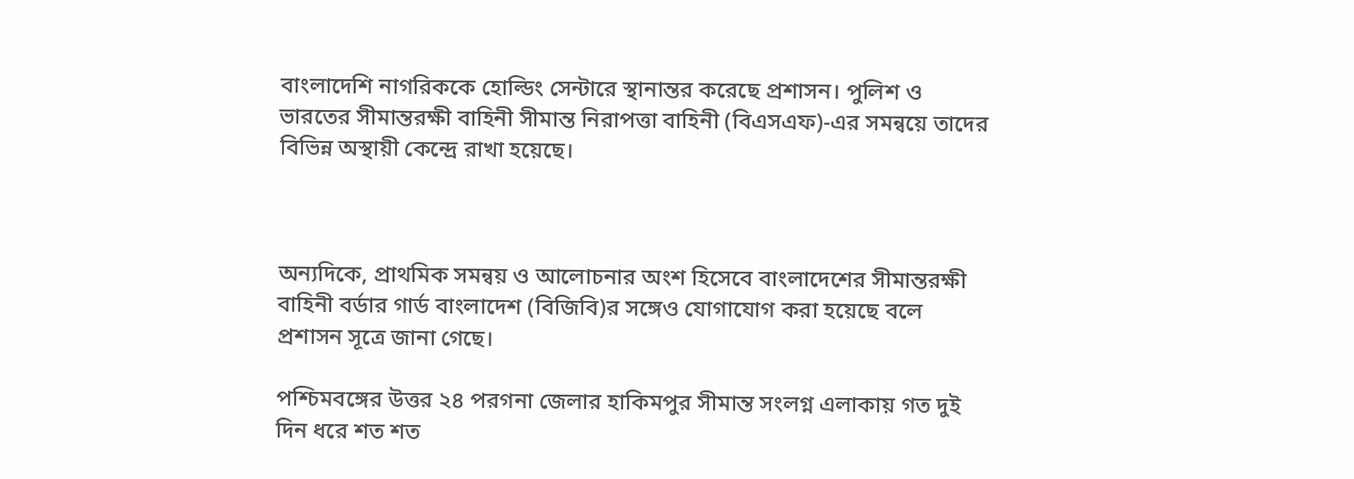বাংলাদেশি নাগরিককে হোল্ডিং সেন্টারে স্থানান্তর করেছে প্রশাসন। পুলিশ ও ভারতের সীমান্তরক্ষী বাহিনী সীমান্ত নিরাপত্তা বাহিনী (বিএসএফ)-এর সমন্বয়ে তাদের বিভিন্ন অস্থায়ী কেন্দ্রে রাখা হয়েছে।



অন্যদিকে, প্রাথমিক সমন্বয় ও আলোচনার অংশ হিসেবে বাংলাদেশের সীমান্তরক্ষী বাহিনী বর্ডার গার্ড বাংলাদেশ (বিজিবি)র সঙ্গেও যোগাযোগ করা হয়েছে বলে প্রশাসন সূত্রে জানা গেছে।

পশ্চিমবঙ্গের উত্তর ২৪ পরগনা জেলার হাকিমপুর সীমান্ত সংলগ্ন এলাকায় গত দুই দিন ধরে শত শত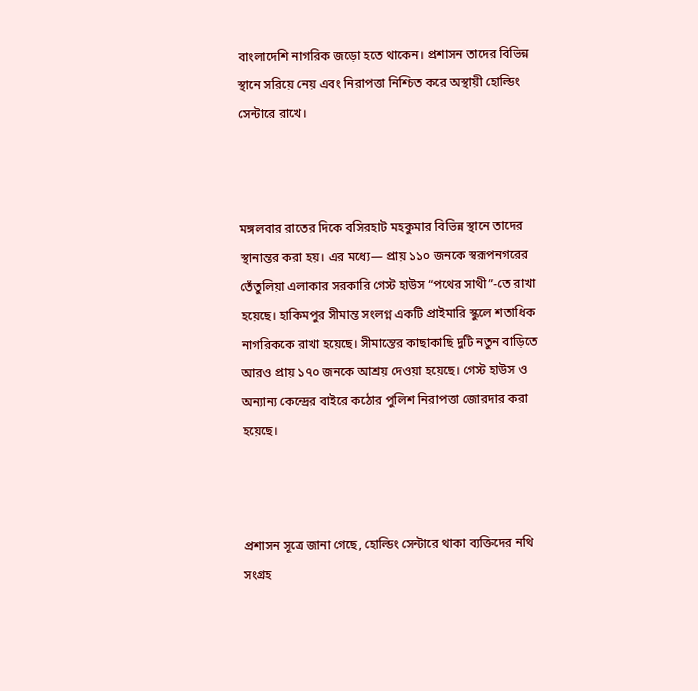বাংলাদেশি নাগরিক জড়ো হতে থাকেন। প্রশাসন তাদের বিভিন্ন স্থানে সরিয়ে নেয় এবং নিরাপত্তা নিশ্চিত করে অস্থায়ী হোল্ডিং সেন্টারে রাখে।



মঙ্গলবার রাতের দিকে বসিরহাট মহকুমার বিভিন্ন স্থানে তাদের স্থানান্তর করা হয়। এর মধ্যে— প্রায় ১১০ জনকে স্বরূপনগরের তেঁতুলিয়া এলাকার সরকারি গেস্ট হাউস “পথের সাথী”-তে রাখা হয়েছে। হাকিমপুর সীমান্ত সংলগ্ন একটি প্রাইমারি স্কুলে শতাধিক নাগরিককে রাখা হয়েছে। সীমান্তের কাছাকাছি দুটি নতুন বাড়িতে আরও প্রায় ১৭০ জনকে আশ্রয় দেওয়া হয়েছে। গেস্ট হাউস ও অন্যান্য কেন্দ্রের বাইরে কঠোর পুলিশ নিরাপত্তা জোরদার করা হয়েছে।



প্রশাসন সূত্রে জানা গেছে, হোল্ডিং সেন্টারে থাকা ব্যক্তিদের নথি সংগ্রহ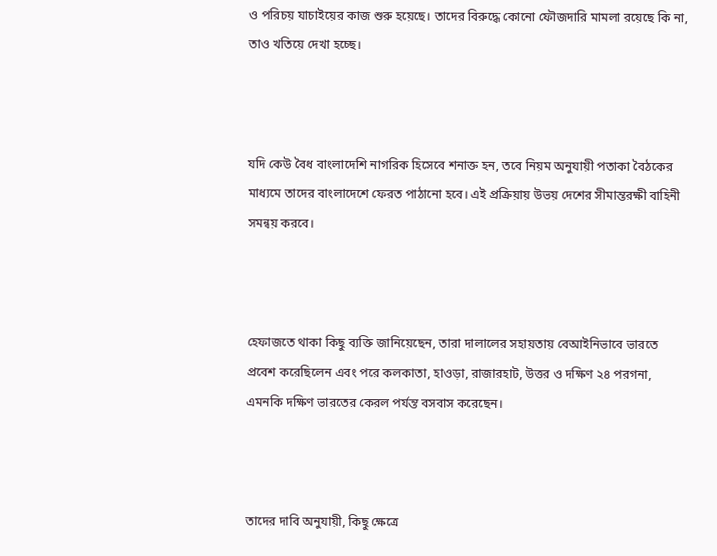ও পরিচয় যাচাইয়ের কাজ শুরু হয়েছে। তাদের বিরুদ্ধে কোনো ফৌজদারি মামলা রয়েছে কি না, তাও খতিয়ে দেখা হচ্ছে।



যদি কেউ বৈধ বাংলাদেশি নাগরিক হিসেবে শনাক্ত হন, তবে নিয়ম অনুযায়ী পতাকা বৈঠকের মাধ্যমে তাদের বাংলাদেশে ফেরত পাঠানো হবে। এই প্রক্রিয়ায় উভয় দেশের সীমান্তরক্ষী বাহিনী সমন্বয় করবে।



হেফাজতে থাকা কিছু ব্যক্তি জানিয়েছেন, তারা দালালের সহায়তায় বেআইনিভাবে ভারতে প্রবেশ করেছিলেন এবং পরে কলকাতা, হাওড়া, রাজারহাট, উত্তর ও দক্ষিণ ২৪ পরগনা, এমনকি দক্ষিণ ভারতের কেরল পর্যন্ত বসবাস করেছেন।



তাদের দাবি অনুযায়ী, কিছু ক্ষেত্রে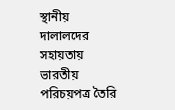স্থানীয় দালালদের সহায়তায় ভারতীয় পরিচয়পত্র তৈরি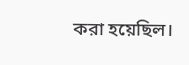করা হয়েছিল।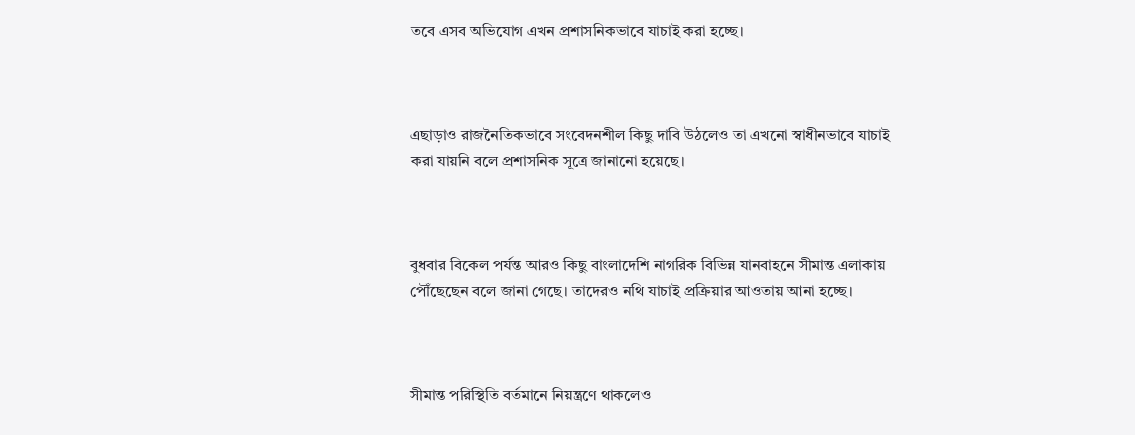তবে এসব অভিযোগ এখন প্রশাসনিকভাবে যাচাই করা হচ্ছে।



এছাড়াও রাজনৈতিকভাবে সংবেদনশীল কিছু দাবি উঠলেও তা এখনো স্বাধীনভাবে যাচাই করা যায়নি বলে প্রশাসনিক সূত্রে জানানো হয়েছে।



বুধবার বিকেল পর্যন্ত আরও কিছু বাংলাদেশি নাগরিক বিভিন্ন যানবাহনে সীমান্ত এলাকায় পৌঁছেছেন বলে জানা গেছে। তাদেরও নথি যাচাই প্রক্রিয়ার আওতায় আনা হচ্ছে।



সীমান্ত পরিস্থিতি বর্তমানে নিয়ন্ত্রণে থাকলেও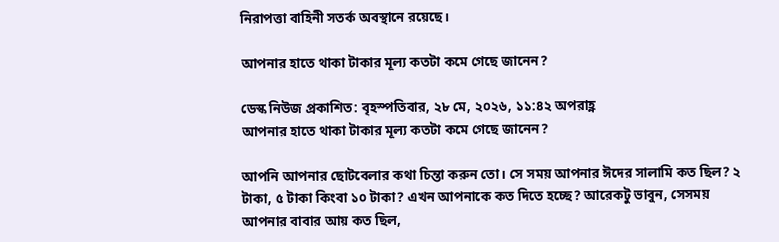নিরাপত্তা বাহিনী সতর্ক অবস্থানে রয়েছে।

আপনার হাতে থাকা টাকার মূল্য কতটা কমে গেছে জানেন?

ডেস্ক নিউজ প্রকাশিত: বৃহস্পতিবার, ২৮ মে, ২০২৬, ১১:৪২ অপরাহ্ণ
আপনার হাতে থাকা টাকার মূল্য কতটা কমে গেছে জানেন?

আপনি আপনার ছোটবেলার কথা চিন্তা করুন তো। সে সময় আপনার ঈদের সালামি কত ছিল? ২ টাকা, ৫ টাকা কিংবা ১০ টাকা? এখন আপনাকে কত দিতে হচ্ছে? আরেকটু ভাবুন, সেসময় আপনার বাবার আয় কত ছিল,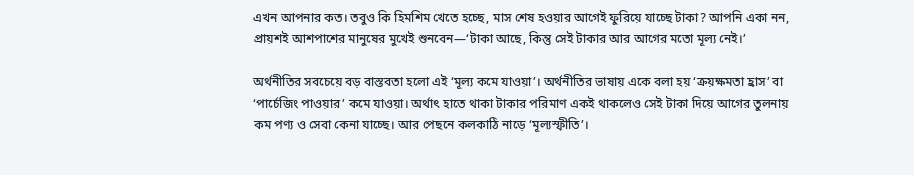এখন আপনার কত। তবুও কি হিমশিম খেতে হচ্ছে, মাস শেষ হওয়ার আগেই ফুরিয়ে যাচ্ছে টাকা? আপনি একা নন, প্রায়শই আশপাশের মানুষের মুখেই শুনবেন—‘টাকা আছে, কিন্তু সেই টাকার আর আগের মতো মূল্য নেই।’

অর্থনীতির সবচেয়ে বড় বাস্তবতা হলো এই ‘মূল্য কমে যাওয়া’। অর্থনীতির ভাষায় একে বলা হয় ‘ক্রয়ক্ষমতা হ্রাস’ বা ‘পার্চেজিং পাওয়ার’ কমে যাওয়া। অর্থাৎ হাতে থাকা টাকার পরিমাণ একই থাকলেও সেই টাকা দিয়ে আগের তুলনায় কম পণ্য ও সেবা কেনা যাচ্ছে। আর পেছনে কলকাঠি নাড়ে ‘মূল্যস্ফীতি’।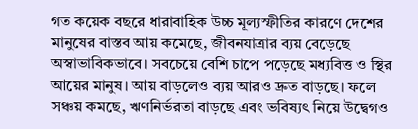গত কয়েক বছরে ধারাবাহিক উচ্চ মূল্যস্ফীতির কারণে দেশের মানুষের বাস্তব আয় কমেছে, জীবনযাত্রার ব্যয় বেড়েছে অস্বাভাবিকভাবে। সবচেয়ে বেশি চাপে পড়েছে মধ্যবিত্ত ও স্থির আয়ের মানুষ। আয় বাড়লেও ব্যয় আরও দ্রুত বাড়ছে। ফলে সঞ্চয় কমছে, ঋণনির্ভরতা বাড়ছে এবং ভবিষ্যৎ নিয়ে উদ্বেগও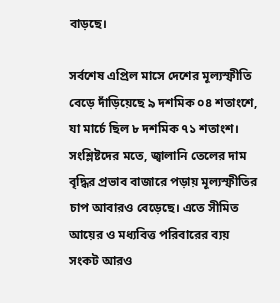বাড়ছে।

সর্বশেষ এপ্রিল মাসে দেশের মূল্যস্ফীতি বেড়ে দাঁড়িয়েছে ৯ দশমিক ০৪ শতাংশে, যা মার্চে ছিল ৮ দশমিক ৭১ শতাংশ। সংশ্লিষ্টদের মতে, জ্বালানি তেলের দাম বৃদ্ধির প্রভাব বাজারে পড়ায় মূল্যস্ফীতির চাপ আবারও বেড়েছে। এতে সীমিত আয়ের ও মধ্যবিত্ত পরিবারের ব্যয় সংকট আরও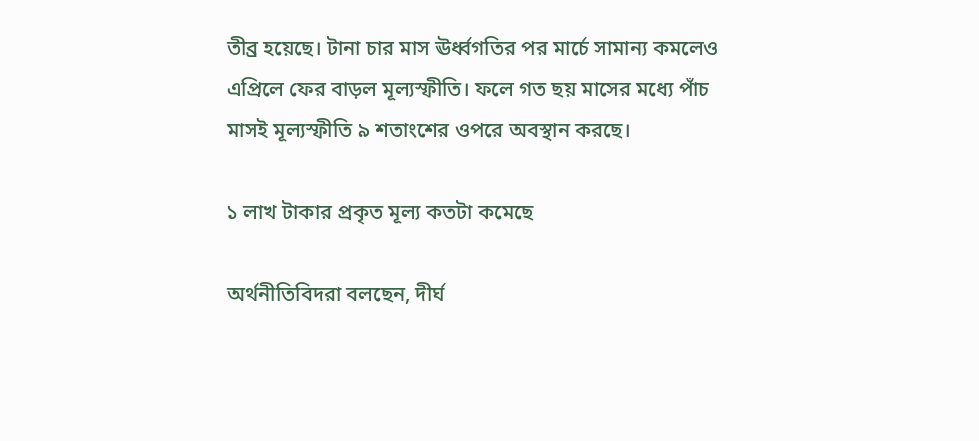তীব্র হয়েছে। টানা চার মাস ঊর্ধ্বগতির পর মার্চে সামান্য কমলেও এপ্রিলে ফের বাড়ল মূল্যস্ফীতি। ফলে গত ছয় মাসের মধ্যে পাঁচ মাসই মূল্যস্ফীতি ৯ শতাংশের ওপরে অবস্থান করছে।

১ লাখ টাকার প্রকৃত মূল্য কতটা কমেছে

অর্থনীতিবিদরা বলছেন, দীর্ঘ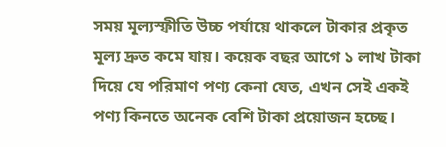সময় মূল্যস্ফীতি উচ্চ পর্যায়ে থাকলে টাকার প্রকৃত মূল্য দ্রুত কমে যায়। কয়েক বছর আগে ১ লাখ টাকা দিয়ে যে পরিমাণ পণ্য কেনা যেত, এখন সেই একই পণ্য কিনতে অনেক বেশি টাকা প্রয়োজন হচ্ছে।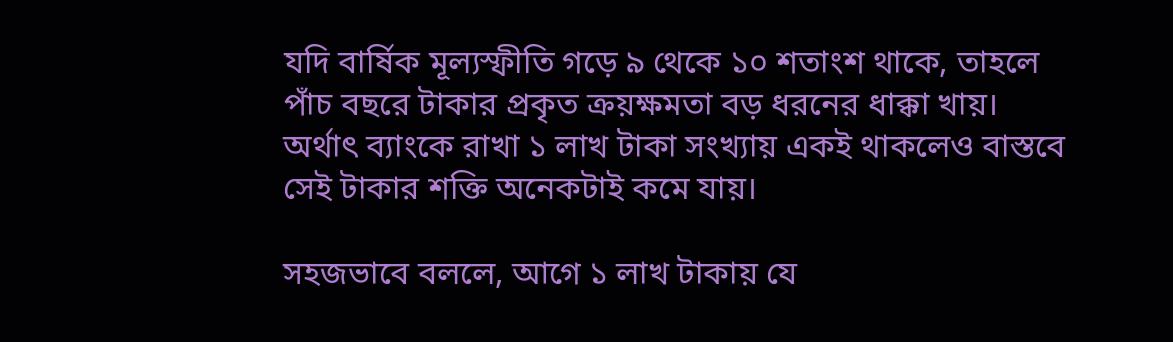যদি বার্ষিক মূল্যস্ফীতি গড়ে ৯ থেকে ১০ শতাংশ থাকে, তাহলে পাঁচ বছরে টাকার প্রকৃত ক্রয়ক্ষমতা বড় ধরনের ধাক্কা খায়। অর্থাৎ ব্যাংকে রাখা ১ লাখ টাকা সংখ্যায় একই থাকলেও বাস্তবে সেই টাকার শক্তি অনেকটাই কমে যায়।

সহজভাবে বললে, আগে ১ লাখ টাকায় যে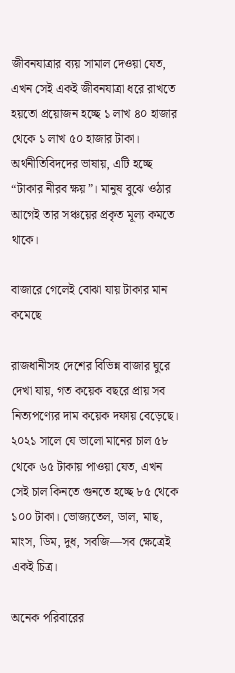জীবনযাত্রার ব্যয় সামাল দেওয়া যেত, এখন সেই একই জীবনযাত্রা ধরে রাখতে হয়তো প্রয়োজন হচ্ছে ১ লাখ ৪০ হাজার থেকে ১ লাখ ৫০ হাজার টাকা।
অর্থনীতিবিদদের ভাষায়, এটি হচ্ছে “টাকার নীরব ক্ষয়”। মানুষ বুঝে ওঠার আগেই তার সঞ্চয়ের প্রকৃত মূল্য কমতে থাকে।

বাজারে গেলেই বোঝা যায় টাকার মান কমেছে

রাজধানীসহ দেশের বিভিন্ন বাজার ঘুরে দেখা যায়, গত কয়েক বছরে প্রায় সব নিত্যপণ্যের দাম কয়েক দফায় বেড়েছে। ২০২১ সালে যে ভালো মানের চাল ৫৮ থেকে ৬৫ টাকায় পাওয়া যেত, এখন সেই চাল কিনতে গুনতে হচ্ছে ৮৫ থেকে ১০০ টাকা। ভোজ্যতেল, ডাল, মাছ, মাংস, ডিম, দুধ, সবজি—সব ক্ষেত্রেই একই চিত্র।

অনেক পরিবারের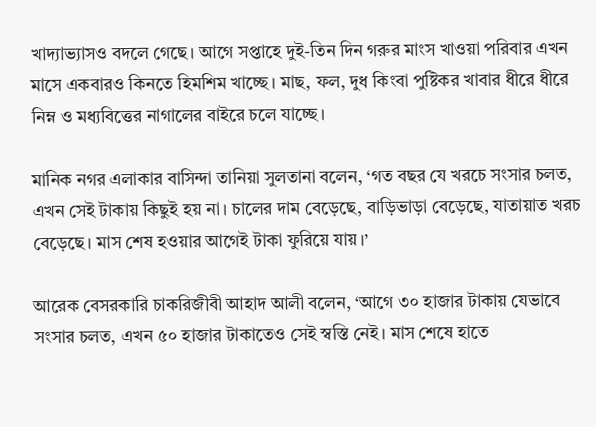খাদ্যাভ্যাসও বদলে গেছে। আগে সপ্তাহে দুই-তিন দিন গরুর মাংস খাওয়া পরিবার এখন মাসে একবারও কিনতে হিমশিম খাচ্ছে। মাছ, ফল, দুধ কিংবা পুষ্টিকর খাবার ধীরে ধীরে নিম্ন ও মধ্যবিত্তের নাগালের বাইরে চলে যাচ্ছে।

মানিক নগর এলাকার বাসিন্দা তানিয়া সুলতানা বলেন, ‘গত বছর যে খরচে সংসার চলত, এখন সেই টাকায় কিছুই হয় না। চালের দাম বেড়েছে, বাড়িভাড়া বেড়েছে, যাতায়াত খরচ বেড়েছে। মাস শেষ হওয়ার আগেই টাকা ফুরিয়ে যায়।’

আরেক বেসরকারি চাকরিজীবী আহাদ আলী বলেন, ‘আগে ৩০ হাজার টাকায় যেভাবে সংসার চলত, এখন ৫০ হাজার টাকাতেও সেই স্বস্তি নেই। মাস শেষে হাতে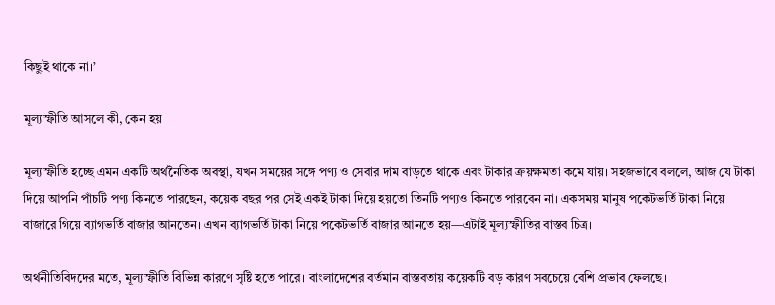কিছুই থাকে না।’

মূল্যস্ফীতি আসলে কী, কেন হয়

মূল্যস্ফীতি হচ্ছে এমন একটি অর্থনৈতিক অবস্থা, যখন সময়ের সঙ্গে পণ্য ও সেবার দাম বাড়তে থাকে এবং টাকার ক্রয়ক্ষমতা কমে যায়। সহজভাবে বললে, আজ যে টাকা দিয়ে আপনি পাঁচটি পণ্য কিনতে পারছেন, কয়েক বছর পর সেই একই টাকা দিয়ে হয়তো তিনটি পণ্যও কিনতে পারবেন না। একসময় মানুষ পকেটভর্তি টাকা নিয়ে বাজারে গিয়ে ব্যাগভর্তি বাজার আনতেন। এখন ব্যাগভর্তি টাকা নিয়ে পকেটভর্তি বাজার আনতে হয়—এটাই মূল্যস্ফীতির বাস্তব চিত্র।

অর্থনীতিবিদদের মতে, মূল্যস্ফীতি বিভিন্ন কারণে সৃষ্টি হতে পারে। বাংলাদেশের বর্তমান বাস্তবতায় কয়েকটি বড় কারণ সবচেয়ে বেশি প্রভাব ফেলছে।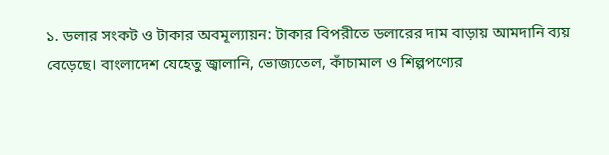১. ডলার সংকট ও টাকার অবমূল্যায়ন: টাকার বিপরীতে ডলারের দাম বাড়ায় আমদানি ব্যয় বেড়েছে। বাংলাদেশ যেহেতু জ্বালানি, ভোজ্যতেল, কাঁচামাল ও শিল্পপণ্যের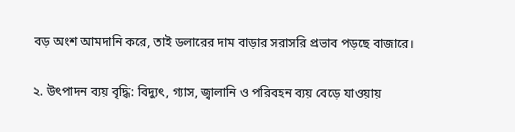বড় অংশ আমদানি করে, তাই ডলারের দাম বাড়ার সরাসরি প্রভাব পড়ছে বাজারে।

২. উৎপাদন ব্যয় বৃদ্ধি: বিদ্যুৎ, গ্যাস, জ্বালানি ও পরিবহন ব্যয় বেড়ে যাওয়ায়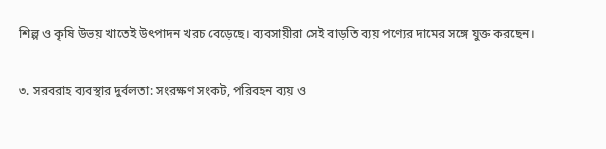শিল্প ও কৃষি উভয় খাতেই উৎপাদন খরচ বেড়েছে। ব্যবসায়ীরা সেই বাড়তি ব্যয় পণ্যের দামের সঙ্গে যুক্ত করছেন।

৩. সরবরাহ ব্যবস্থার দুর্বলতা: সংরক্ষণ সংকট, পরিবহন ব্যয় ও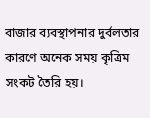বাজার ব্যবস্থাপনার দুর্বলতার কারণে অনেক সময় কৃত্রিম সংকট তৈরি হয়।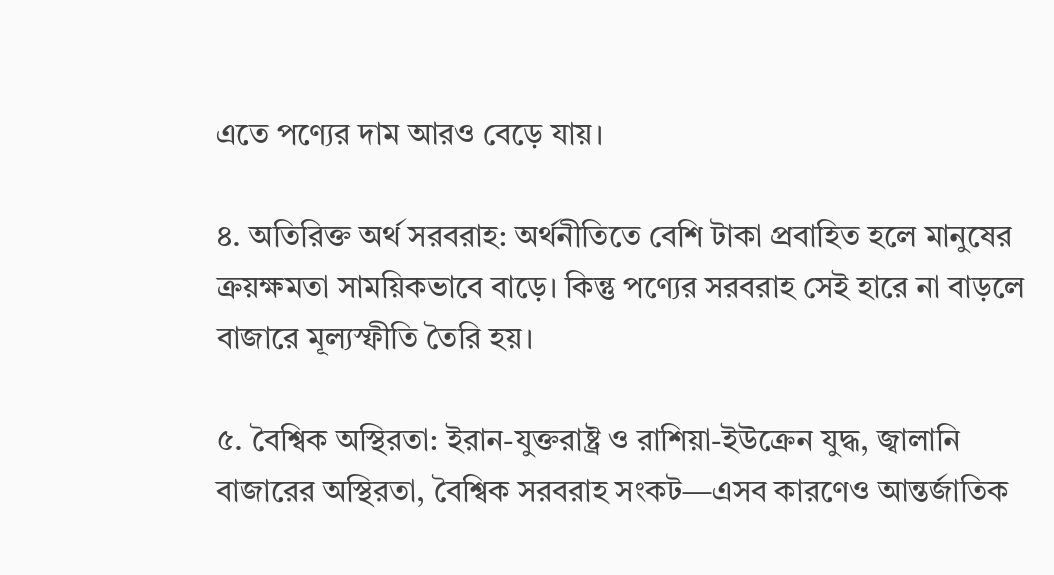এতে পণ্যের দাম আরও বেড়ে যায়।

৪. অতিরিক্ত অর্থ সরবরাহ: অর্থনীতিতে বেশি টাকা প্রবাহিত হলে মানুষের ক্রয়ক্ষমতা সাময়িকভাবে বাড়ে। কিন্তু পণ্যের সরবরাহ সেই হারে না বাড়লে বাজারে মূল্যস্ফীতি তৈরি হয়।

৫. বৈশ্বিক অস্থিরতা: ইরান-যুক্তরাষ্ট্র ও রাশিয়া-ইউক্রেন যুদ্ধ, জ্বালানি বাজারের অস্থিরতা, বৈশ্বিক সরবরাহ সংকট—এসব কারণেও আন্তর্জাতিক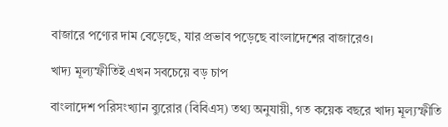বাজারে পণ্যের দাম বেড়েছে, যার প্রভাব পড়েছে বাংলাদেশের বাজারেও।

খাদ্য মূল্যস্ফীতিই এখন সবচেয়ে বড় চাপ

বাংলাদেশ পরিসংখ্যান ব্যুরোর (বিবিএস) তথ্য অনুযায়ী, গত কয়েক বছরে খাদ্য মূল্যস্ফীতি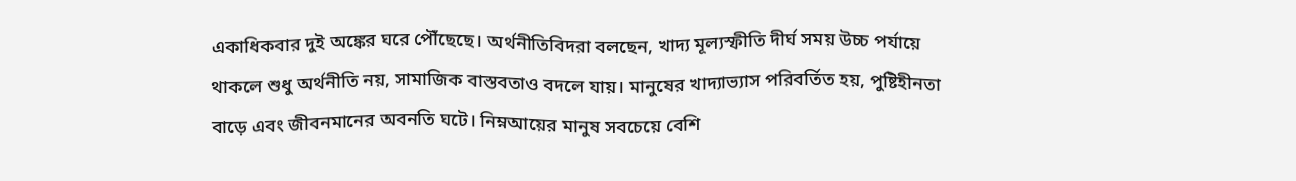একাধিকবার দুই অঙ্কের ঘরে পৌঁছেছে। অর্থনীতিবিদরা বলছেন, খাদ্য মূল্যস্ফীতি দীর্ঘ সময় উচ্চ পর্যায়ে থাকলে শুধু অর্থনীতি নয়, সামাজিক বাস্তবতাও বদলে যায়। মানুষের খাদ্যাভ্যাস পরিবর্তিত হয়, পুষ্টিহীনতা বাড়ে এবং জীবনমানের অবনতি ঘটে। নিম্নআয়ের মানুষ সবচেয়ে বেশি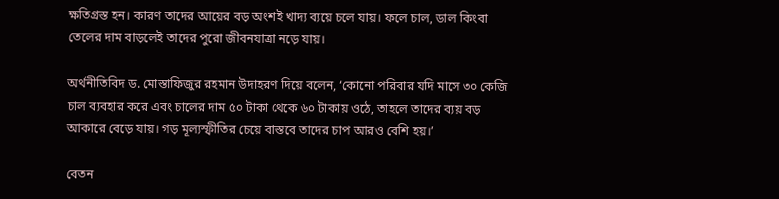ক্ষতিগ্রস্ত হন। কারণ তাদের আয়ের বড় অংশই খাদ্য ব্যয়ে চলে যায়। ফলে চাল, ডাল কিংবা তেলের দাম বাড়লেই তাদের পুরো জীবনযাত্রা নড়ে যায়।

অর্থনীতিবিদ ড. মোস্তাফিজুর রহমান উদাহরণ দিয়ে বলেন, ‘কোনো পরিবার যদি মাসে ৩০ কেজি চাল ব্যবহার করে এবং চালের দাম ৫০ টাকা থেকে ৬০ টাকায় ওঠে, তাহলে তাদের ব্যয় বড় আকারে বেড়ে যায়। গড় মূল্যস্ফীতির চেয়ে বাস্তবে তাদের চাপ আরও বেশি হয়।’

বেতন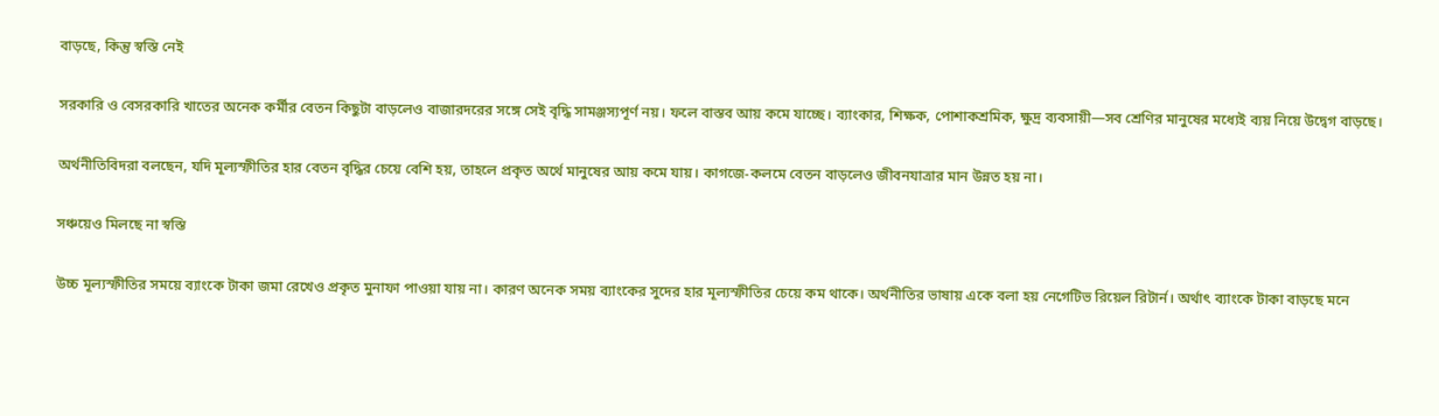বাড়ছে, কিন্তু স্বস্তি নেই

সরকারি ও বেসরকারি খাতের অনেক কর্মীর বেতন কিছুটা বাড়লেও বাজারদরের সঙ্গে সেই বৃদ্ধি সামঞ্জস্যপূর্ণ নয়। ফলে বাস্তব আয় কমে যাচ্ছে। ব্যাংকার, শিক্ষক, পোশাকশ্রমিক, ক্ষুদ্র ব্যবসায়ী—সব শ্রেণির মানুষের মধ্যেই ব্যয় নিয়ে উদ্বেগ বাড়ছে।

অর্থনীতিবিদরা বলছেন, যদি মূল্যস্ফীতির হার বেতন বৃদ্ধির চেয়ে বেশি হয়, তাহলে প্রকৃত অর্থে মানুষের আয় কমে যায়। কাগজে-কলমে বেতন বাড়লেও জীবনযাত্রার মান উন্নত হয় না।

সঞ্চয়েও মিলছে না স্বস্তি

উচ্চ মূল্যস্ফীতির সময়ে ব্যাংকে টাকা জমা রেখেও প্রকৃত মুনাফা পাওয়া যায় না। কারণ অনেক সময় ব্যাংকের সুদের হার মূল্যস্ফীতির চেয়ে কম থাকে। অর্থনীতির ভাষায় একে বলা হয় নেগেটিভ রিয়েল রিটার্ন। অর্থাৎ ব্যাংকে টাকা বাড়ছে মনে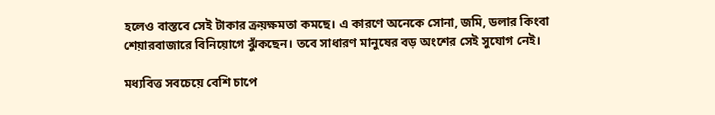হলেও বাস্তবে সেই টাকার ক্রয়ক্ষমতা কমছে। এ কারণে অনেকে সোনা, জমি, ডলার কিংবা শেয়ারবাজারে বিনিয়োগে ঝুঁকছেন। তবে সাধারণ মানুষের বড় অংশের সেই সুযোগ নেই।

মধ্যবিত্ত সবচেয়ে বেশি চাপে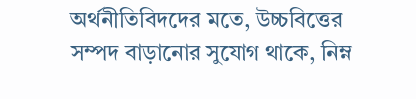অর্থনীতিবিদদের মতে, উচ্চবিত্তের সম্পদ বাড়ানোর সুযোগ থাকে, নিম্ন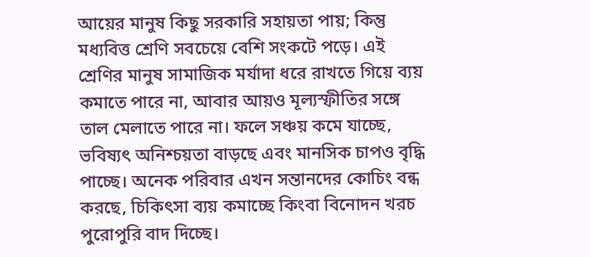আয়ের মানুষ কিছু সরকারি সহায়তা পায়; কিন্তু মধ্যবিত্ত শ্রেণি সবচেয়ে বেশি সংকটে পড়ে। এই শ্রেণির মানুষ সামাজিক মর্যাদা ধরে রাখতে গিয়ে ব্যয় কমাতে পারে না, আবার আয়ও মূল্যস্ফীতির সঙ্গে তাল মেলাতে পারে না। ফলে সঞ্চয় কমে যাচ্ছে, ভবিষ্যৎ অনিশ্চয়তা বাড়ছে এবং মানসিক চাপও বৃদ্ধি পাচ্ছে। অনেক পরিবার এখন সন্তানদের কোচিং বন্ধ করছে, চিকিৎসা ব্যয় কমাচ্ছে কিংবা বিনোদন খরচ পুরোপুরি বাদ দিচ্ছে।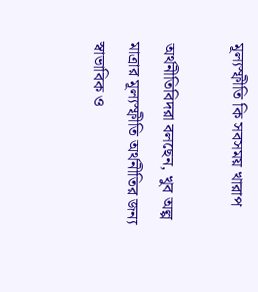মূল্যস্ফীতি কি সবসময় খারাপ

অর্থনীতিবিদরা বলছেন, খুব অল্প মাত্রার মূল্যস্ফীতি অর্থনীতির জন্য স্বাভাবিক ও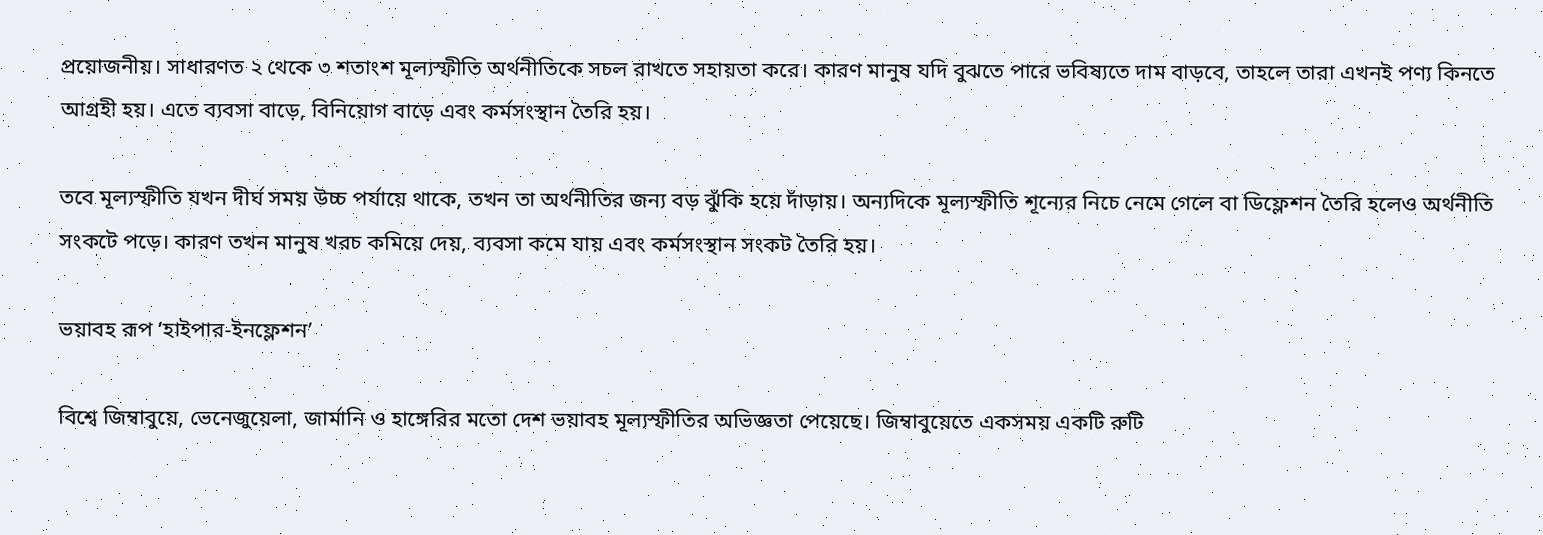প্রয়োজনীয়। সাধারণত ২ থেকে ৩ শতাংশ মূল্যস্ফীতি অর্থনীতিকে সচল রাখতে সহায়তা করে। কারণ মানুষ যদি বুঝতে পারে ভবিষ্যতে দাম বাড়বে, তাহলে তারা এখনই পণ্য কিনতে আগ্রহী হয়। এতে ব্যবসা বাড়ে, বিনিয়োগ বাড়ে এবং কর্মসংস্থান তৈরি হয়।

তবে মূল্যস্ফীতি যখন দীর্ঘ সময় উচ্চ পর্যায়ে থাকে, তখন তা অর্থনীতির জন্য বড় ঝুঁকি হয়ে দাঁড়ায়। অন্যদিকে মূল্যস্ফীতি শূন্যের নিচে নেমে গেলে বা ডিফ্লেশন তৈরি হলেও অর্থনীতি সংকটে পড়ে। কারণ তখন মানুষ খরচ কমিয়ে দেয়, ব্যবসা কমে যায় এবং কর্মসংস্থান সংকট তৈরি হয়।

ভয়াবহ রূপ ‘হাইপার-ইনফ্লেশন’

বিশ্বে জিম্বাবুয়ে, ভেনেজুয়েলা, জার্মানি ও হাঙ্গেরির মতো দেশ ভয়াবহ মূল্যস্ফীতির অভিজ্ঞতা পেয়েছে। জিম্বাবুয়েতে একসময় একটি রুটি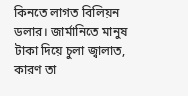কিনতে লাগত বিলিয়ন ডলার। জার্মানিতে মানুষ টাকা দিয়ে চুলা জ্বালাত, কারণ তা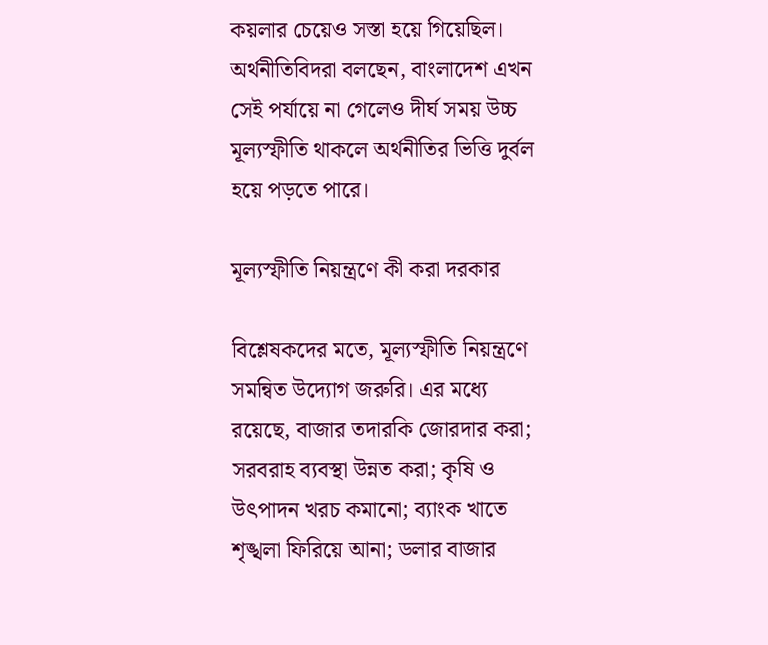কয়লার চেয়েও সস্তা হয়ে গিয়েছিল। অর্থনীতিবিদরা বলছেন, বাংলাদেশ এখন সেই পর্যায়ে না গেলেও দীর্ঘ সময় উচ্চ মূল্যস্ফীতি থাকলে অর্থনীতির ভিত্তি দুর্বল হয়ে পড়তে পারে।

মূল্যস্ফীতি নিয়ন্ত্রণে কী করা দরকার

বিশ্লেষকদের মতে, মূল্যস্ফীতি নিয়ন্ত্রণে সমন্বিত উদ্যোগ জরুরি। এর মধ্যে রয়েছে, বাজার তদারকি জোরদার করা; সরবরাহ ব্যবস্থা উন্নত করা; কৃষি ও উৎপাদন খরচ কমানো; ব্যাংক খাতে শৃঙ্খলা ফিরিয়ে আনা; ডলার বাজার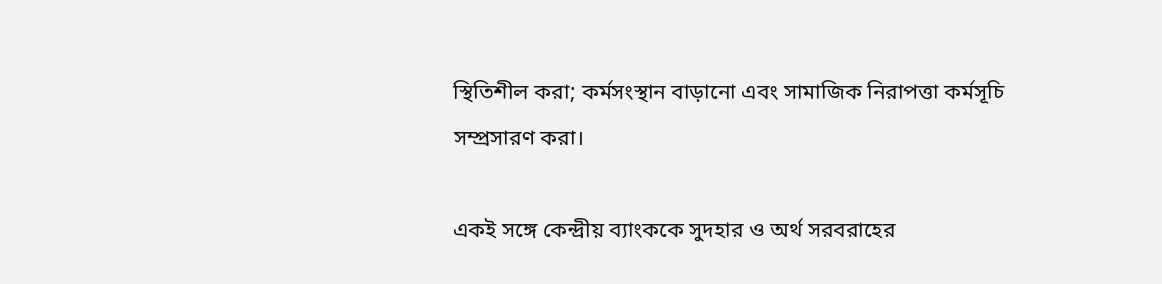স্থিতিশীল করা; কর্মসংস্থান বাড়ানো এবং সামাজিক নিরাপত্তা কর্মসূচি সম্প্রসারণ করা।

একই সঙ্গে কেন্দ্রীয় ব্যাংককে সুদহার ও অর্থ সরবরাহের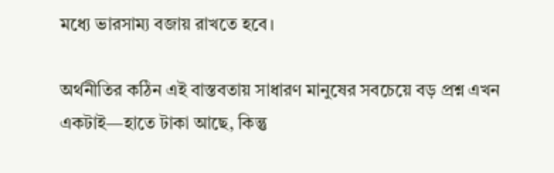মধ্যে ভারসাম্য বজায় রাখতে হবে।

অর্থনীতির কঠিন এই বাস্তবতায় সাধারণ মানুষের সবচেয়ে বড় প্রশ্ন এখন একটাই—হাতে টাকা আছে, কিন্তু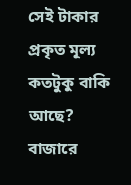সেই টাকার প্রকৃত মূল্য কতটুকু বাকি আছে? বাজারে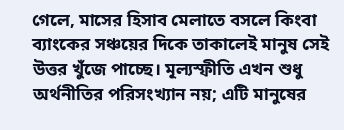গেলে, মাসের হিসাব মেলাতে বসলে কিংবা ব্যাংকের সঞ্চয়ের দিকে তাকালেই মানুষ সেই উত্তর খুঁজে পাচ্ছে। মূল্যস্ফীতি এখন শুধু অর্থনীতির পরিসংখ্যান নয়; এটি মানুষের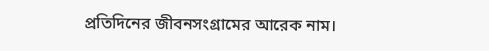প্রতিদিনের জীবনসংগ্রামের আরেক নাম।